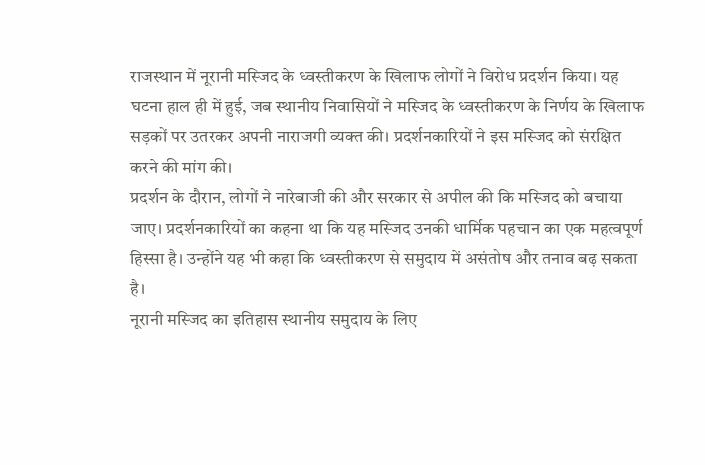राजस्थान में नूरानी मस्जिद के ध्वस्तीकरण के खिलाफ लोगों ने विरोध प्रदर्शन किया। यह घटना हाल ही में हुई, जब स्थानीय निवासियों ने मस्जिद के ध्वस्तीकरण के निर्णय के खिलाफ सड़कों पर उतरकर अपनी नाराजगी व्यक्त की। प्रदर्शनकारियों ने इस मस्जिद को संरक्षित करने की मांग की।
प्रदर्शन के दौरान, लोगों ने नारेबाजी की और सरकार से अपील की कि मस्जिद को बचाया जाए। प्रदर्शनकारियों का कहना था कि यह मस्जिद उनकी धार्मिक पहचान का एक महत्वपूर्ण हिस्सा है। उन्होंने यह भी कहा कि ध्वस्तीकरण से समुदाय में असंतोष और तनाव बढ़ सकता है।
नूरानी मस्जिद का इतिहास स्थानीय समुदाय के लिए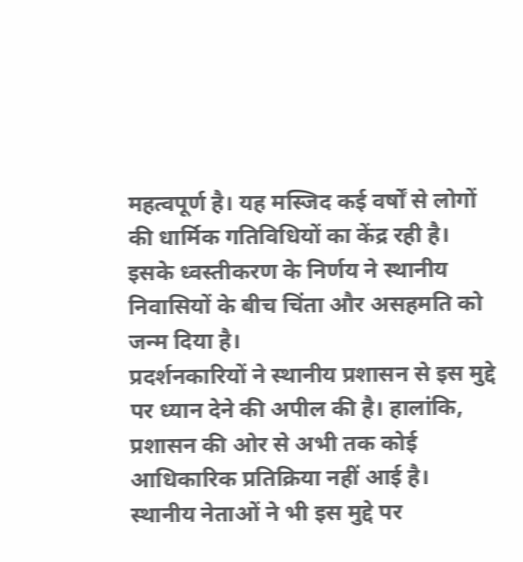महत्वपूर्ण है। यह मस्जिद कई वर्षों से लोगों की धार्मिक गतिविधियों का केंद्र रही है। इसके ध्वस्तीकरण के निर्णय ने स्थानीय निवासियों के बीच चिंता और असहमति को जन्म दिया है।
प्रदर्शनकारियों ने स्थानीय प्रशासन से इस मुद्दे पर ध्यान देने की अपील की है। हालांकि, प्रशासन की ओर से अभी तक कोई आधिकारिक प्रतिक्रिया नहीं आई है। स्थानीय नेताओं ने भी इस मुद्दे पर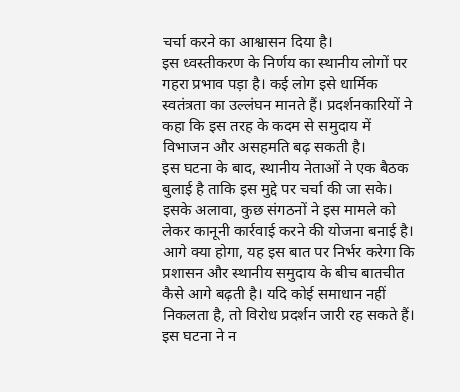चर्चा करने का आश्वासन दिया है।
इस ध्वस्तीकरण के निर्णय का स्थानीय लोगों पर गहरा प्रभाव पड़ा है। कई लोग इसे धार्मिक स्वतंत्रता का उल्लंघन मानते हैं। प्रदर्शनकारियों ने कहा कि इस तरह के कदम से समुदाय में विभाजन और असहमति बढ़ सकती है।
इस घटना के बाद, स्थानीय नेताओं ने एक बैठक बुलाई है ताकि इस मुद्दे पर चर्चा की जा सके। इसके अलावा, कुछ संगठनों ने इस मामले को लेकर कानूनी कार्रवाई करने की योजना बनाई है।
आगे क्या होगा, यह इस बात पर निर्भर करेगा कि प्रशासन और स्थानीय समुदाय के बीच बातचीत कैसे आगे बढ़ती है। यदि कोई समाधान नहीं निकलता है, तो विरोध प्रदर्शन जारी रह सकते हैं।
इस घटना ने न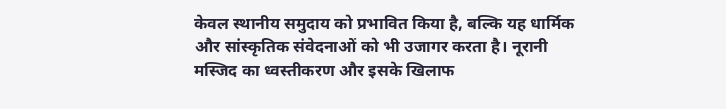केवल स्थानीय समुदाय को प्रभावित किया है, बल्कि यह धार्मिक और सांस्कृतिक संवेदनाओं को भी उजागर करता है। नूरानी मस्जिद का ध्वस्तीकरण और इसके खिलाफ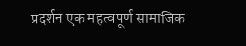प्रदर्शन एक महत्वपूर्ण सामाजिक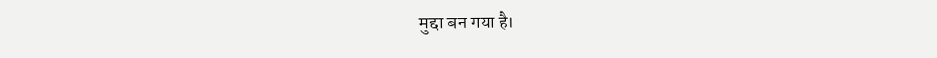मुद्दा बन गया है।